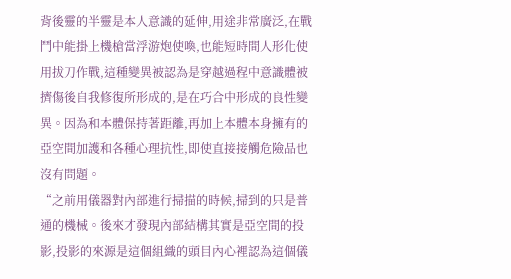背後靈的半靈是本人意識的延伸,用途非常廣泛,在戰鬥中能掛上機槍當浮游炮使喚,也能短時間人形化使用拔刀作戰,這種變異被認為是穿越過程中意識體被擠傷後自我修復所形成的,是在巧合中形成的良性變異。因為和本體保持著距離,再加上本體本身擁有的亞空間加護和各種心理抗性,即使直接接觸危險品也沒有問題。
“之前用儀器對內部進行掃描的時候,掃到的只是普通的機械。後來才發現內部結構其實是亞空間的投影,投影的來源是這個組織的頭目內心裡認為這個儀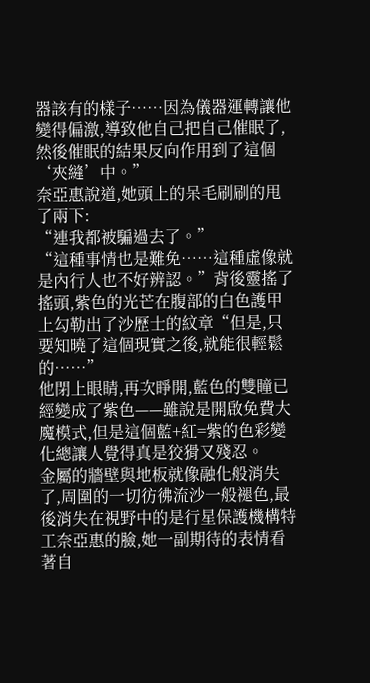器該有的樣子……因為儀器運轉讓他變得偏激,導致他自己把自己催眠了,然後催眠的結果反向作用到了這個‘夾縫’中。”
奈亞惠說道,她頭上的呆毛刷刷的甩了兩下:
“連我都被騙過去了。”
“這種事情也是難免……這種虛像就是內行人也不好辨認。”背後靈搖了搖頭,紫色的光芒在腹部的白色護甲上勾勒出了沙歷士的紋章“但是,只要知曉了這個現實之後,就能很輕鬆的……”
他閉上眼睛,再次睜開,藍色的雙瞳已經變成了紫色——雖說是開啟免費大魔模式,但是這個藍+紅=紫的色彩變化總讓人覺得真是狡猾又殘忍。
金屬的牆壁與地板就像融化般消失了,周圍的一切彷彿流沙一般褪色,最後消失在視野中的是行星保護機構特工奈亞惠的臉,她一副期待的表情看著自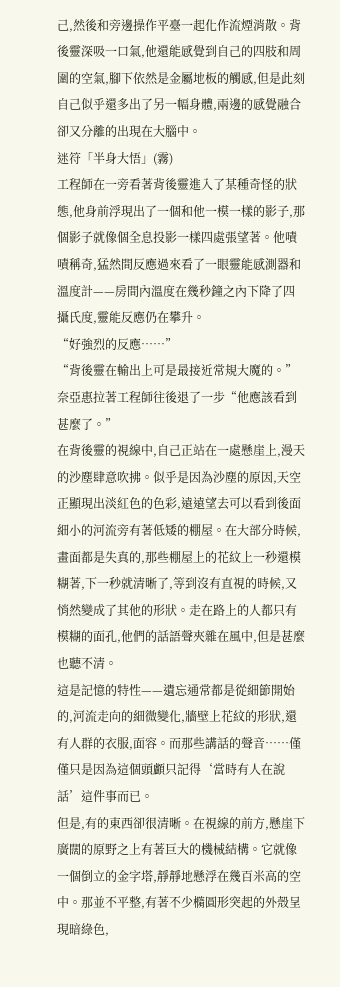己,然後和旁邊操作平臺一起化作流煙消散。背後靈深吸一口氣,他還能感覺到自己的四肢和周圍的空氣,腳下依然是金屬地板的觸感,但是此刻自己似乎還多出了另一幅身體,兩邊的感覺融合卻又分離的出現在大腦中。
迷符「半身大悟」(霧)
工程師在一旁看著背後靈進入了某種奇怪的狀態,他身前浮現出了一個和他一模一樣的影子,那個影子就像個全息投影一樣四處張望著。他嘖嘖稱奇,猛然間反應過來看了一眼靈能感測器和溫度計——房間內溫度在幾秒鐘之內下降了四攝氏度,靈能反應仍在攀升。
“好強烈的反應……”
“背後靈在輸出上可是最接近常規大魔的。”奈亞惠拉著工程師往後退了一步“他應該看到甚麼了。”
在背後靈的視線中,自己正站在一處懸崖上,漫天的沙塵肆意吹拂。似乎是因為沙塵的原因,天空正顯現出淡紅色的色彩,遠遠望去可以看到後面細小的河流旁有著低矮的棚屋。在大部分時候,畫面都是失真的,那些棚屋上的花紋上一秒還模糊著,下一秒就清晰了,等到沒有直視的時候,又悄然變成了其他的形狀。走在路上的人都只有模糊的面孔,他們的話語聲夾雜在風中,但是甚麼也聽不清。
這是記憶的特性——遺忘通常都是從細節開始的,河流走向的細微變化,牆壁上花紋的形狀,還有人群的衣服,面容。而那些講話的聲音……僅僅只是因為這個頭顱只記得‘當時有人在說話’這件事而已。
但是,有的東西卻很清晰。在視線的前方,懸崖下廣闊的原野之上有著巨大的機械結構。它就像一個倒立的金字塔,靜靜地懸浮在幾百米高的空中。那並不平整,有著不少橢圓形突起的外殼呈現暗綠色,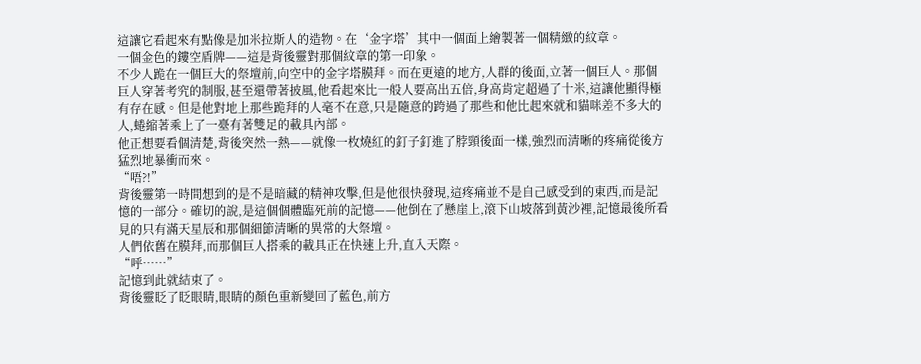這讓它看起來有點像是加米拉斯人的造物。在‘金字塔’其中一個面上繪製著一個精緻的紋章。
一個金色的鏤空盾牌——這是背後靈對那個紋章的第一印象。
不少人跪在一個巨大的祭壇前,向空中的金字塔膜拜。而在更遠的地方,人群的後面,立著一個巨人。那個巨人穿著考究的制服,甚至還帶著披風,他看起來比一般人要高出五倍,身高肯定超過了十米,這讓他顯得極有存在感。但是他對地上那些跪拜的人毫不在意,只是隨意的跨過了那些和他比起來就和貓咪差不多大的人,蜷縮著乘上了一臺有著雙足的載具內部。
他正想要看個清楚,背後突然一熱——就像一枚燒紅的釘子釘進了脖頸後面一樣,強烈而清晰的疼痛從後方猛烈地暴衝而來。
“唔?!”
背後靈第一時間想到的是不是暗藏的精神攻擊,但是他很快發現,這疼痛並不是自己感受到的東西,而是記憶的一部分。確切的說,是這個個體臨死前的記憶——他倒在了懸崖上,滾下山坡落到黃沙裡,記憶最後所看見的只有滿天星辰和那個細節清晰的異常的大祭壇。
人們依舊在膜拜,而那個巨人搭乘的載具正在快速上升,直入天際。
“呼……”
記憶到此就結束了。
背後靈眨了眨眼睛,眼睛的顏色重新變回了藍色,前方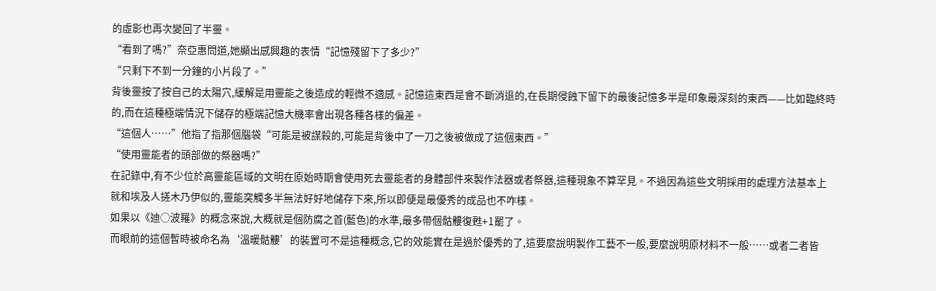的虛影也再次變回了半靈。
“看到了嗎?”奈亞惠問道,她顯出感興趣的表情“記憶殘留下了多少?”
“只剩下不到一分鐘的小片段了。”
背後靈按了按自己的太陽穴,緩解是用靈能之後造成的輕微不適感。記憶這東西是會不斷消退的,在長期侵蝕下留下的最後記憶多半是印象最深刻的東西——比如臨終時的,而在這種極端情況下儲存的極端記憶大機率會出現各種各樣的偏差。
“這個人……”他指了指那個腦袋“可能是被謀殺的,可能是背後中了一刀之後被做成了這個東西。”
“使用靈能者的頭部做的祭器嗎?”
在記錄中,有不少位於高靈能區域的文明在原始時期會使用死去靈能者的身體部件來製作法器或者祭器,這種現象不算罕見。不過因為這些文明採用的處理方法基本上就和埃及人搓木乃伊似的,靈能突觸多半無法好好地儲存下來,所以即便是最優秀的成品也不咋樣。
如果以《迪○波羅》的概念來說,大概就是個防腐之首(藍色)的水準,最多帶個骷髏復甦+1罷了。
而眼前的這個暫時被命名為‘溫暖骷髏’的裝置可不是這種概念,它的效能實在是過於優秀的了,這要麼說明製作工藝不一般,要麼說明原材料不一般……或者二者皆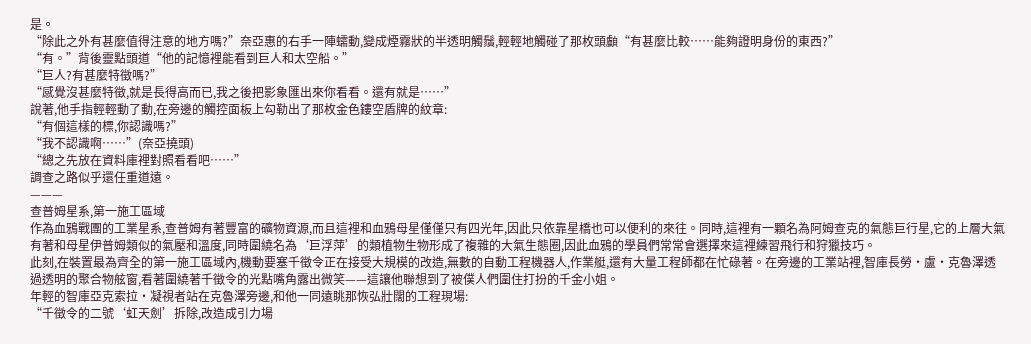是。
“除此之外有甚麼值得注意的地方嗎?”奈亞惠的右手一陣蠕動,變成煙霧狀的半透明觸鬚,輕輕地觸碰了那枚頭顱“有甚麼比較……能夠證明身份的東西?”
“有。”背後靈點頭道“他的記憶裡能看到巨人和太空船。”
“巨人?有甚麼特徵嗎?”
“感覺沒甚麼特徵,就是長得高而已,我之後把影象匯出來你看看。還有就是……”
說著,他手指輕輕動了動,在旁邊的觸控面板上勾勒出了那枚金色鏤空盾牌的紋章:
“有個這樣的標,你認識嗎?”
“我不認識啊……”(奈亞撓頭)
“總之先放在資料庫裡對照看看吧……”
調查之路似乎還任重道遠。
———
查普姆星系,第一施工區域
作為血鴉戰團的工業星系,查普姆有著豐富的礦物資源,而且這裡和血鴉母星僅僅只有四光年,因此只依靠星橋也可以便利的來往。同時,這裡有一顆名為阿姆查克的氣態巨行星,它的上層大氣有著和母星伊普姆類似的氣壓和溫度,同時圍繞名為‘巨浮萍’的類植物生物形成了複雜的大氣生態圈,因此血鴉的學員們常常會選擇來這裡練習飛行和狩獵技巧。
此刻,在裝置最為齊全的第一施工區域內,機動要塞千徵令正在接受大規模的改造,無數的自動工程機器人,作業艇,還有大量工程師都在忙碌著。在旁邊的工業站裡,智庫長勞·盧·克魯澤透過透明的聚合物舷窗,看著圍繞著千徵令的光點嘴角露出微笑——這讓他聯想到了被僕人們圍住打扮的千金小姐。
年輕的智庫亞克索拉·凝視者站在克魯澤旁邊,和他一同遠眺那恢弘壯闊的工程現場:
“千徵令的二號‘虹天劍’拆除,改造成引力場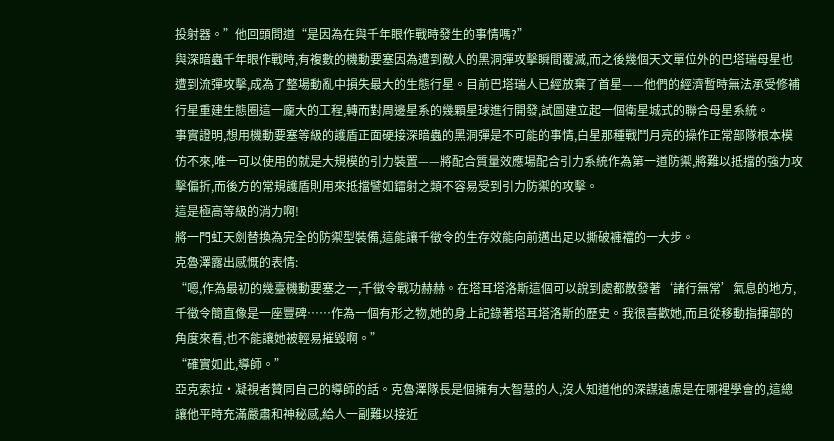投射器。”他回頭問道“是因為在與千年眼作戰時發生的事情嗎?”
與深暗蟲千年眼作戰時,有複數的機動要塞因為遭到敵人的黑洞彈攻擊瞬間覆滅,而之後幾個天文單位外的巴塔瑞母星也遭到流彈攻擊,成為了整場動亂中損失最大的生態行星。目前巴塔瑞人已經放棄了首星——他們的經濟暫時無法承受修補行星重建生態圈這一龐大的工程,轉而對周邊星系的幾顆星球進行開發,試圖建立起一個衛星城式的聯合母星系統。
事實證明,想用機動要塞等級的護盾正面硬接深暗蟲的黑洞彈是不可能的事情,白星那種戰鬥月亮的操作正常部隊根本模仿不來,唯一可以使用的就是大規模的引力裝置——將配合質量效應場配合引力系統作為第一道防禦,將難以抵擋的強力攻擊偏折,而後方的常規護盾則用來抵擋譬如鐳射之類不容易受到引力防禦的攻擊。
這是極高等級的消力啊!
將一門虹天劍替換為完全的防禦型裝備,這能讓千徵令的生存效能向前邁出足以撕破褲襠的一大步。
克魯澤露出感慨的表情:
“嗯,作為最初的幾臺機動要塞之一,千徵令戰功赫赫。在塔耳塔洛斯這個可以說到處都散發著‘諸行無常’氣息的地方,千徵令簡直像是一座豐碑……作為一個有形之物,她的身上記錄著塔耳塔洛斯的歷史。我很喜歡她,而且從移動指揮部的角度來看,也不能讓她被輕易摧毀啊。”
“確實如此,導師。”
亞克索拉·凝視者贊同自己的導師的話。克魯澤隊長是個擁有大智慧的人,沒人知道他的深謀遠慮是在哪裡學會的,這總讓他平時充滿嚴肅和神秘感,給人一副難以接近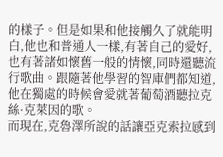的樣子。但是如果和他接觸久了就能明白,他也和普通人一樣,有著自己的愛好,也有著諸如懷舊一般的情懷,同時還聽流行歌曲。跟隨著他學習的智庫們都知道,他在獨處的時候會愛就著葡萄酒聽拉克絲·克萊因的歌。
而現在,克魯澤所說的話讓亞克索拉感到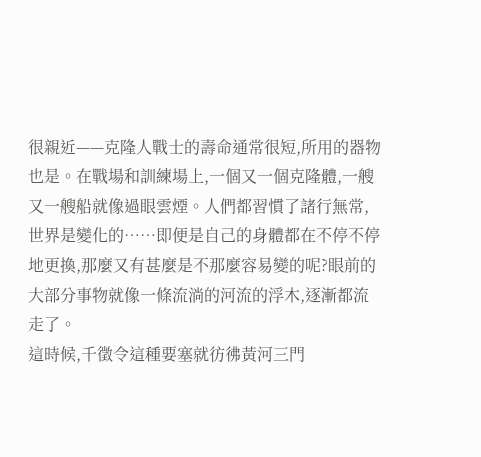很親近——克隆人戰士的壽命通常很短,所用的器物也是。在戰場和訓練場上,一個又一個克隆體,一艘又一艘船就像過眼雲煙。人們都習慣了諸行無常,世界是變化的……即便是自己的身體都在不停不停地更換,那麼又有甚麼是不那麼容易變的呢?眼前的大部分事物就像一條流淌的河流的浮木,逐漸都流走了。
這時候,千徵令這種要塞就彷彿黃河三門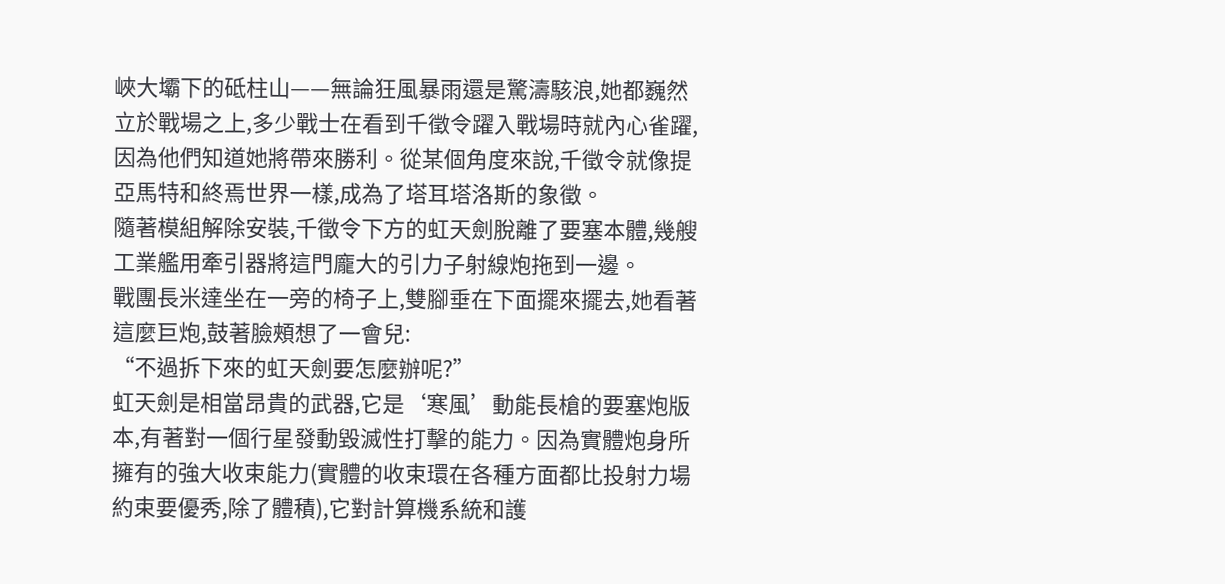峽大壩下的砥柱山——無論狂風暴雨還是驚濤駭浪,她都巍然立於戰場之上,多少戰士在看到千徵令躍入戰場時就內心雀躍,因為他們知道她將帶來勝利。從某個角度來說,千徵令就像提亞馬特和終焉世界一樣,成為了塔耳塔洛斯的象徵。
隨著模組解除安裝,千徵令下方的虹天劍脫離了要塞本體,幾艘工業艦用牽引器將這門龐大的引力子射線炮拖到一邊。
戰團長米達坐在一旁的椅子上,雙腳垂在下面擺來擺去,她看著這麼巨炮,鼓著臉頰想了一會兒:
“不過拆下來的虹天劍要怎麼辦呢?”
虹天劍是相當昂貴的武器,它是‘寒風’動能長槍的要塞炮版本,有著對一個行星發動毀滅性打擊的能力。因為實體炮身所擁有的強大收束能力(實體的收束環在各種方面都比投射力場約束要優秀,除了體積),它對計算機系統和護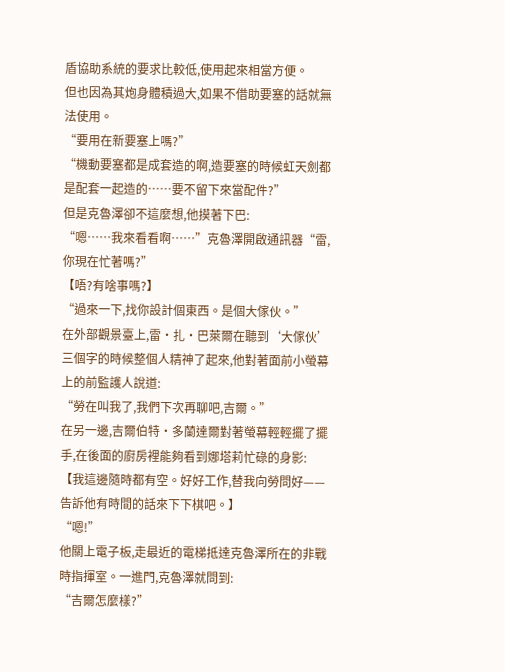盾協助系統的要求比較低,使用起來相當方便。
但也因為其炮身體積過大,如果不借助要塞的話就無法使用。
“要用在新要塞上嗎?”
“機動要塞都是成套造的啊,造要塞的時候虹天劍都是配套一起造的……要不留下來當配件?”
但是克魯澤卻不這麼想,他摸著下巴:
“嗯……我來看看啊……”克魯澤開啟通訊器“雷,你現在忙著嗎?”
【唔?有啥事嗎?】
“過來一下,找你設計個東西。是個大傢伙。”
在外部觀景臺上,雷·扎·巴萊爾在聽到‘大傢伙’三個字的時候整個人精神了起來,他對著面前小螢幕上的前監護人說道:
“勞在叫我了,我們下次再聊吧,吉爾。”
在另一邊,吉爾伯特·多蘭達爾對著螢幕輕輕擺了擺手,在後面的廚房裡能夠看到娜塔莉忙碌的身影:
【我這邊隨時都有空。好好工作,替我向勞問好——告訴他有時間的話來下下棋吧。】
“嗯!”
他關上電子板,走最近的電梯抵達克魯澤所在的非戰時指揮室。一進門,克魯澤就問到:
“吉爾怎麼樣?”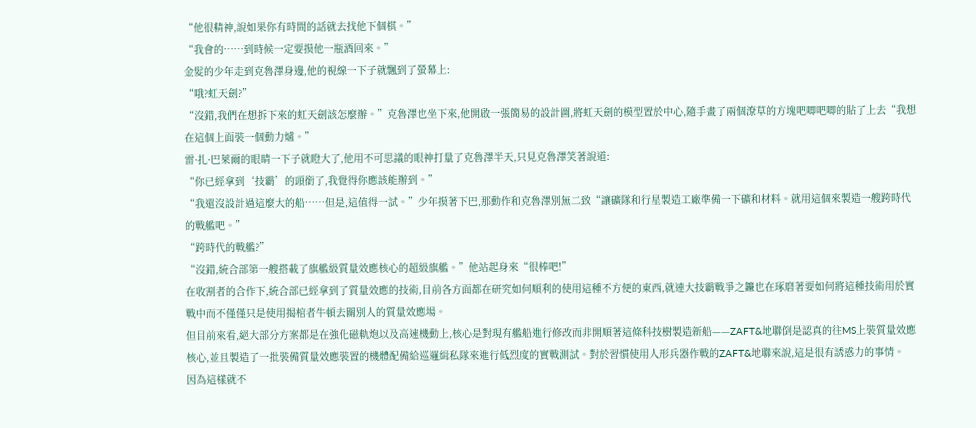“他很精神,說如果你有時間的話就去找他下個棋。”
“我會的……到時候一定要摸他一瓶酒回來。”
金髮的少年走到克魯澤身邊,他的視線一下子就飄到了螢幕上:
“哦?虹天劍?”
“沒錯,我們在想拆下來的虹天劍該怎麼辦。”克魯澤也坐下來,他開啟一張簡易的設計圖,將虹天劍的模型置於中心,隨手畫了兩個潦草的方塊吧唧吧唧的貼了上去“我想在這個上面裝一個動力爐。”
雷·扎·巴萊爾的眼睛一下子就瞪大了,他用不可思議的眼神打量了克魯澤半天,只見克魯澤笑著說道:
“你已經拿到‘技霸’的頭銜了,我覺得你應該能辦到。”
“我還沒設計過這麼大的船……但是,這值得一試。”少年摸著下巴,那動作和克魯澤別無二致“讓礦隊和行星製造工廠準備一下礦和材料。就用這個來製造一艘跨時代的戰艦吧。”
“跨時代的戰艦?”
“沒錯,統合部第一艘搭載了旗艦級質量效應核心的超級旗艦。”他站起身來“很棒吧!”
在收割者的合作下,統合部已經拿到了質量效應的技術,目前各方面都在研究如何順利的使用這種不方便的東西,就連大技霸戰爭之鐮也在琢磨著要如何將這種技術用於實戰中而不僅僅只是使用揭棺者牛頓去關別人的質量效應場。
但目前來看,絕大部分方案都是在強化磁軌炮以及高速機動上,核心是對現有艦船進行修改而非開順著這條科技樹製造新船——ZAFT&地聯倒是認真的往MS上裝質量效應核心,並且製造了一批裝備質量效應裝置的機體配備給巡邏緝私隊來進行低烈度的實戰測試。對於習慣使用人形兵器作戰的ZAFT&地聯來說,這是很有誘惑力的事情。
因為這樣就不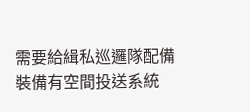需要給緝私巡邏隊配備裝備有空間投送系統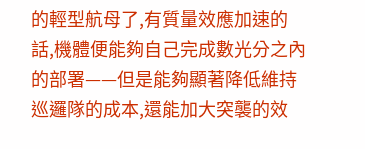的輕型航母了,有質量效應加速的話,機體便能夠自己完成數光分之內的部署——但是能夠顯著降低維持巡邏隊的成本,還能加大突襲的效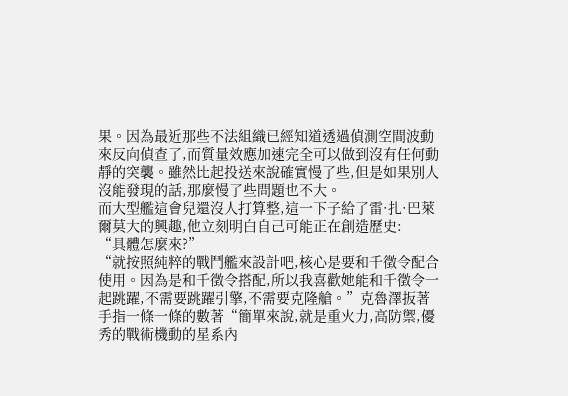果。因為最近那些不法組織已經知道透過偵測空間波動來反向偵查了,而質量效應加速完全可以做到沒有任何動靜的突襲。雖然比起投送來說確實慢了些,但是如果別人沒能發現的話,那麼慢了些問題也不大。
而大型艦這會兒還沒人打算整,這一下子給了雷·扎·巴萊爾莫大的興趣,他立刻明白自己可能正在創造歷史:
“具體怎麼來?”
“就按照純粹的戰鬥艦來設計吧,核心是要和千徵令配合使用。因為是和千徵令搭配,所以我喜歡她能和千徵令一起跳躍,不需要跳躍引擎,不需要克隆艙。”克魯澤扳著手指一條一條的數著“簡單來說,就是重火力,高防禦,優秀的戰術機動的星系內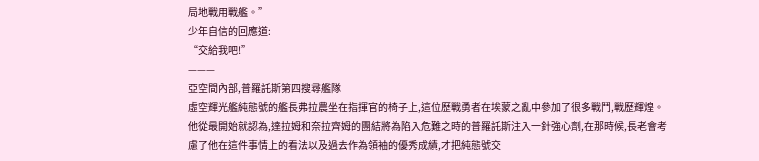局地戰用戰艦。”
少年自信的回應道:
“交給我吧!”
———
亞空間內部,普羅託斯第四搜尋艦隊
虛空輝光艦純態號的艦長弗拉農坐在指揮官的椅子上,這位歷戰勇者在埃蒙之亂中參加了很多戰鬥,戰歷輝煌。他從最開始就認為,達拉姆和奈拉齊姆的團結將為陷入危難之時的普羅託斯注入一針強心劑,在那時候,長老會考慮了他在這件事情上的看法以及過去作為領袖的優秀成績,才把純態號交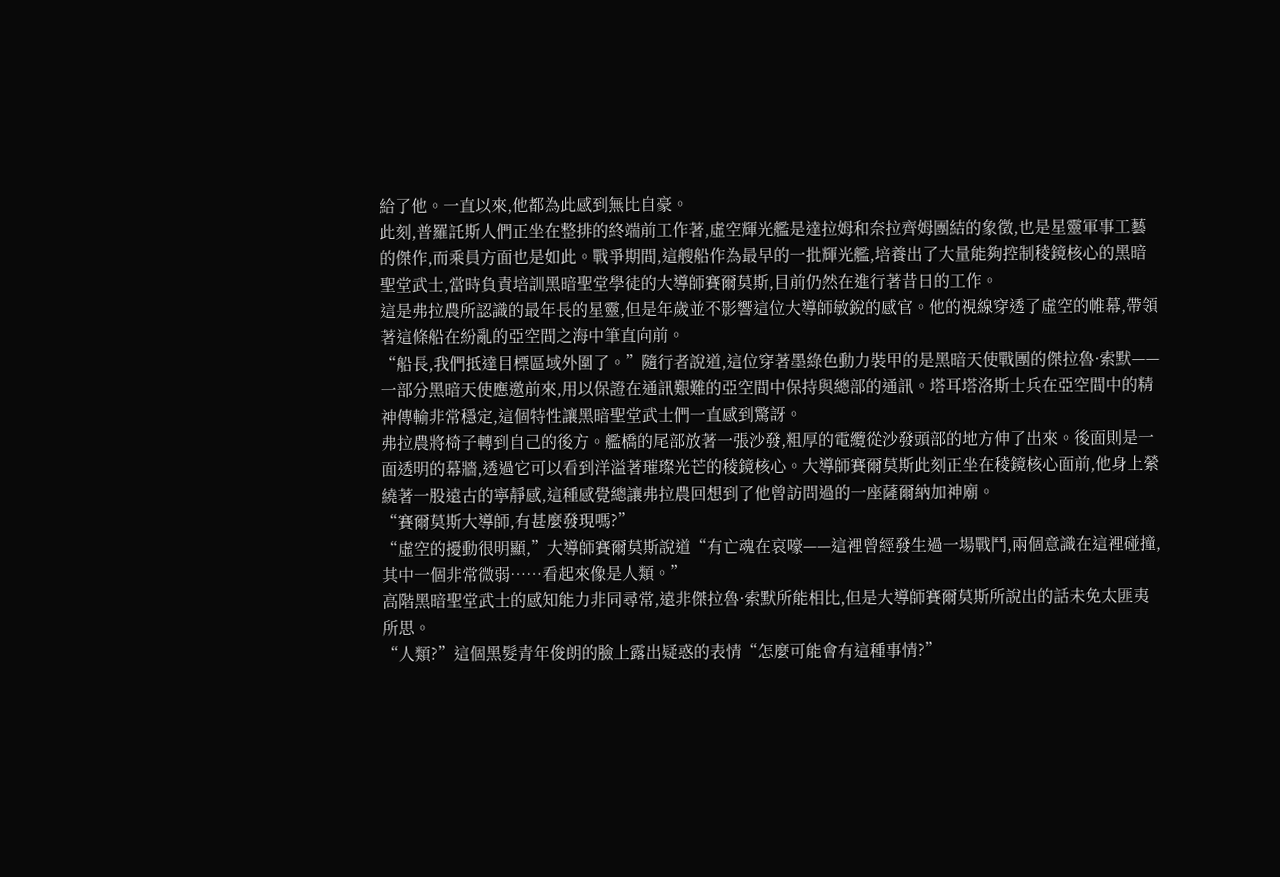給了他。一直以來,他都為此感到無比自豪。
此刻,普羅託斯人們正坐在整排的終端前工作著,虛空輝光艦是達拉姆和奈拉齊姆團結的象徵,也是星靈軍事工藝的傑作,而乘員方面也是如此。戰爭期間,這艘船作為最早的一批輝光艦,培養出了大量能夠控制稜鏡核心的黑暗聖堂武士,當時負責培訓黑暗聖堂學徒的大導師賽爾莫斯,目前仍然在進行著昔日的工作。
這是弗拉農所認識的最年長的星靈,但是年歲並不影響這位大導師敏銳的感官。他的視線穿透了虛空的帷幕,帶領著這條船在紛亂的亞空間之海中筆直向前。
“船長,我們抵達目標區域外圍了。”隨行者說道,這位穿著墨綠色動力裝甲的是黑暗天使戰團的傑拉魯·索默——一部分黑暗天使應邀前來,用以保證在通訊艱難的亞空間中保持與總部的通訊。塔耳塔洛斯士兵在亞空間中的精神傳輸非常穩定,這個特性讓黑暗聖堂武士們一直感到驚訝。
弗拉農將椅子轉到自己的後方。艦橋的尾部放著一張沙發,粗厚的電纜從沙發頭部的地方伸了出來。後面則是一面透明的幕牆,透過它可以看到洋溢著璀璨光芒的稜鏡核心。大導師賽爾莫斯此刻正坐在稜鏡核心面前,他身上縈繞著一股遠古的寧靜感,這種感覺總讓弗拉農回想到了他曾訪問過的一座薩爾納加神廟。
“賽爾莫斯大導師,有甚麼發現嗎?”
“虛空的擾動很明顯,”大導師賽爾莫斯說道“有亡魂在哀嚎——這裡曾經發生過一場戰鬥,兩個意識在這裡碰撞,其中一個非常微弱……看起來像是人類。”
高階黑暗聖堂武士的感知能力非同尋常,遠非傑拉魯·索默所能相比,但是大導師賽爾莫斯所說出的話未免太匪夷所思。
“人類?”這個黑髮青年俊朗的臉上露出疑惑的表情“怎麼可能會有這種事情?”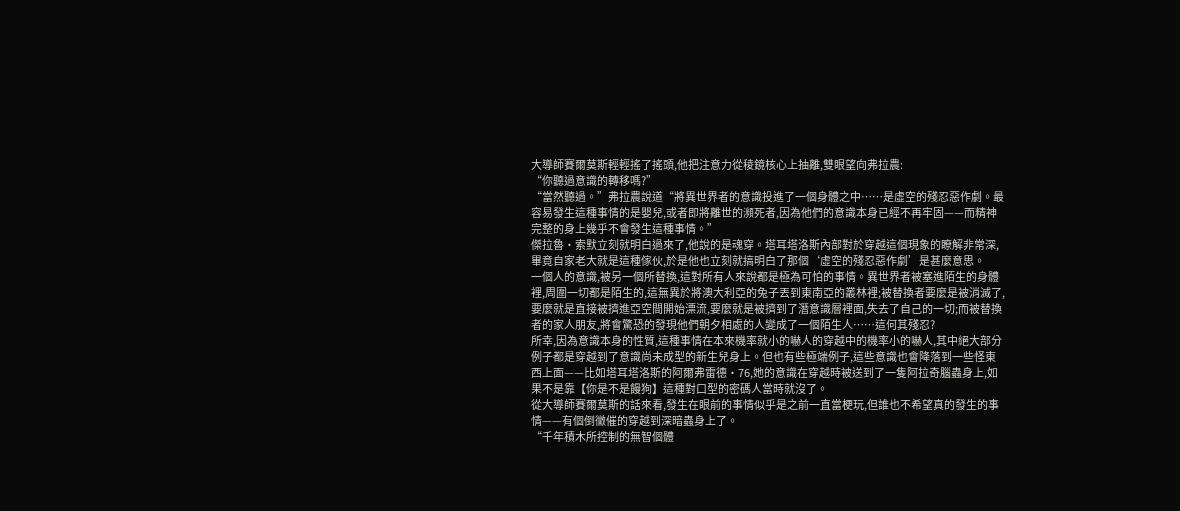大導師賽爾莫斯輕輕搖了搖頭,他把注意力從稜鏡核心上抽離,雙眼望向弗拉農:
“你聽過意識的轉移嗎?”
“當然聽過。”弗拉農說道“將異世界者的意識投進了一個身體之中……是虛空的殘忍惡作劇。最容易發生這種事情的是嬰兒,或者即將離世的瀕死者,因為他們的意識本身已經不再牢固——而精神完整的身上幾乎不會發生這種事情。”
傑拉魯·索默立刻就明白過來了,他說的是魂穿。塔耳塔洛斯內部對於穿越這個現象的瞭解非常深,畢竟自家老大就是這種傢伙,於是他也立刻就搞明白了那個‘虛空的殘忍惡作劇’是甚麼意思。
一個人的意識,被另一個所替換,這對所有人來說都是極為可怕的事情。異世界者被塞進陌生的身體裡,周圍一切都是陌生的,這無異於將澳大利亞的兔子丟到東南亞的叢林裡;被替換者要麼是被消滅了,要麼就是直接被擠進亞空間開始漂流,要麼就是被擠到了潛意識層裡面,失去了自己的一切;而被替換者的家人朋友,將會驚恐的發現他們朝夕相處的人變成了一個陌生人……這何其殘忍?
所幸,因為意識本身的性質,這種事情在本來機率就小的嚇人的穿越中的機率小的嚇人,其中絕大部分例子都是穿越到了意識尚未成型的新生兒身上。但也有些極端例子,這些意識也會降落到一些怪東西上面——比如塔耳塔洛斯的阿爾弗雷德·76,她的意識在穿越時被送到了一隻阿拉奇腦蟲身上,如果不是靠【你是不是饅狗】這種對口型的密碼人當時就沒了。
從大導師賽爾莫斯的話來看,發生在眼前的事情似乎是之前一直當梗玩,但誰也不希望真的發生的事情——有個倒黴催的穿越到深暗蟲身上了。
“千年積木所控制的無智個體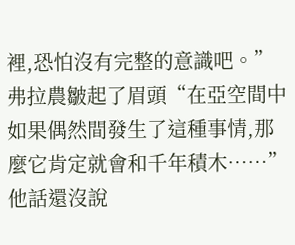裡,恐怕沒有完整的意識吧。”弗拉農皺起了眉頭“在亞空間中如果偶然間發生了這種事情,那麼它肯定就會和千年積木……”
他話還沒說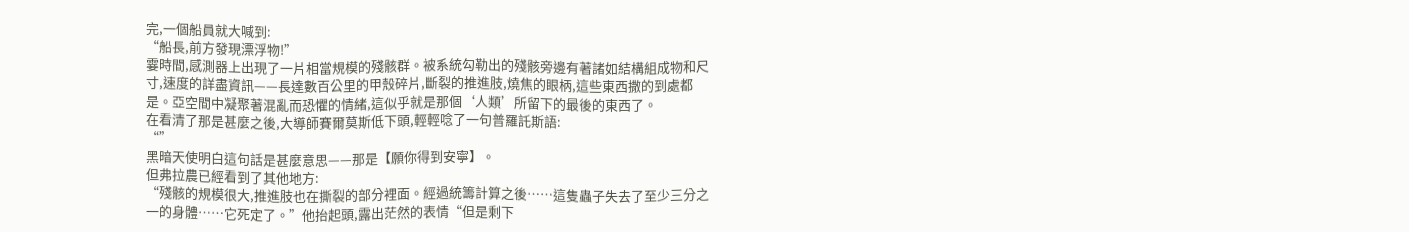完,一個船員就大喊到:
“船長,前方發現漂浮物!”
霎時間,感測器上出現了一片相當規模的殘骸群。被系統勾勒出的殘骸旁邊有著諸如結構組成物和尺寸,速度的詳盡資訊——長達數百公里的甲殼碎片,斷裂的推進肢,燒焦的眼柄,這些東西撒的到處都是。亞空間中凝聚著混亂而恐懼的情緒,這似乎就是那個‘人類’所留下的最後的東西了。
在看清了那是甚麼之後,大導師賽爾莫斯低下頭,輕輕唸了一句普羅託斯語:
“”
黑暗天使明白這句話是甚麼意思——那是【願你得到安寧】。
但弗拉農已經看到了其他地方:
“殘骸的規模很大,推進肢也在撕裂的部分裡面。經過統籌計算之後……這隻蟲子失去了至少三分之一的身體……它死定了。”他抬起頭,露出茫然的表情“但是剩下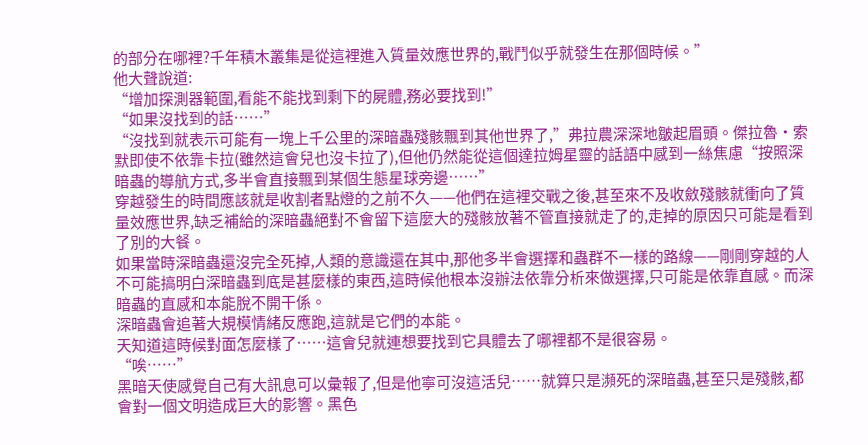的部分在哪裡?千年積木叢集是從這裡進入質量效應世界的,戰鬥似乎就發生在那個時候。”
他大聲說道:
“增加探測器範圍,看能不能找到剩下的屍體,務必要找到!”
“如果沒找到的話……”
“沒找到就表示可能有一塊上千公里的深暗蟲殘骸飄到其他世界了,”弗拉農深深地皺起眉頭。傑拉魯·索默即使不依靠卡拉(雖然這會兒也沒卡拉了),但他仍然能從這個達拉姆星靈的話語中感到一絲焦慮“按照深暗蟲的導航方式,多半會直接飄到某個生態星球旁邊……”
穿越發生的時間應該就是收割者點燈的之前不久——他們在這裡交戰之後,甚至來不及收斂殘骸就衝向了質量效應世界,缺乏補給的深暗蟲絕對不會留下這麼大的殘骸放著不管直接就走了的,走掉的原因只可能是看到了別的大餐。
如果當時深暗蟲還沒完全死掉,人類的意識還在其中,那他多半會選擇和蟲群不一樣的路線——剛剛穿越的人不可能搞明白深暗蟲到底是甚麼樣的東西,這時候他根本沒辦法依靠分析來做選擇,只可能是依靠直感。而深暗蟲的直感和本能脫不開干係。
深暗蟲會追著大規模情緒反應跑,這就是它們的本能。
天知道這時候對面怎麼樣了……這會兒就連想要找到它具體去了哪裡都不是很容易。
“唉……”
黑暗天使感覺自己有大訊息可以彙報了,但是他寧可沒這活兒……就算只是瀕死的深暗蟲,甚至只是殘骸,都會對一個文明造成巨大的影響。黑色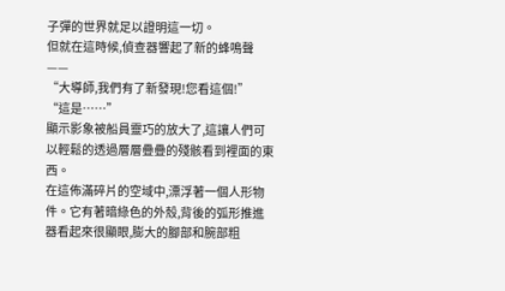子彈的世界就足以證明這一切。
但就在這時候,偵查器響起了新的蜂鳴聲——
“大導師,我們有了新發現!您看這個!”
“這是……”
顯示影象被船員靈巧的放大了,這讓人們可以輕鬆的透過層層疊疊的殘骸看到裡面的東西。
在這佈滿碎片的空域中,漂浮著一個人形物件。它有著暗綠色的外殼,背後的弧形推進器看起來很顯眼,膨大的腳部和腕部粗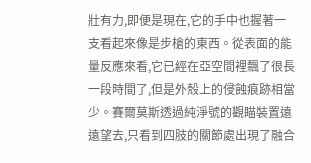壯有力,即便是現在,它的手中也握著一支看起來像是步槍的東西。從表面的能量反應來看,它已經在亞空間裡飄了很長一段時間了,但是外殼上的侵蝕痕跡相當少。賽爾莫斯透過純淨號的觀瞄裝置遠遠望去,只看到四肢的關節處出現了融合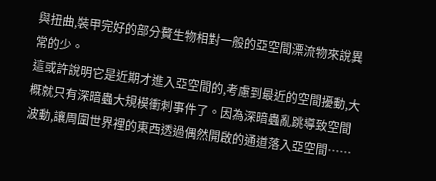與扭曲,裝甲完好的部分贅生物相對一般的亞空間漂流物來說異常的少。
這或許說明它是近期才進入亞空間的,考慮到最近的空間擾動,大概就只有深暗蟲大規模衝刺事件了。因為深暗蟲亂跳導致空間波動,讓周圍世界裡的東西透過偶然開啟的通道落入亞空間……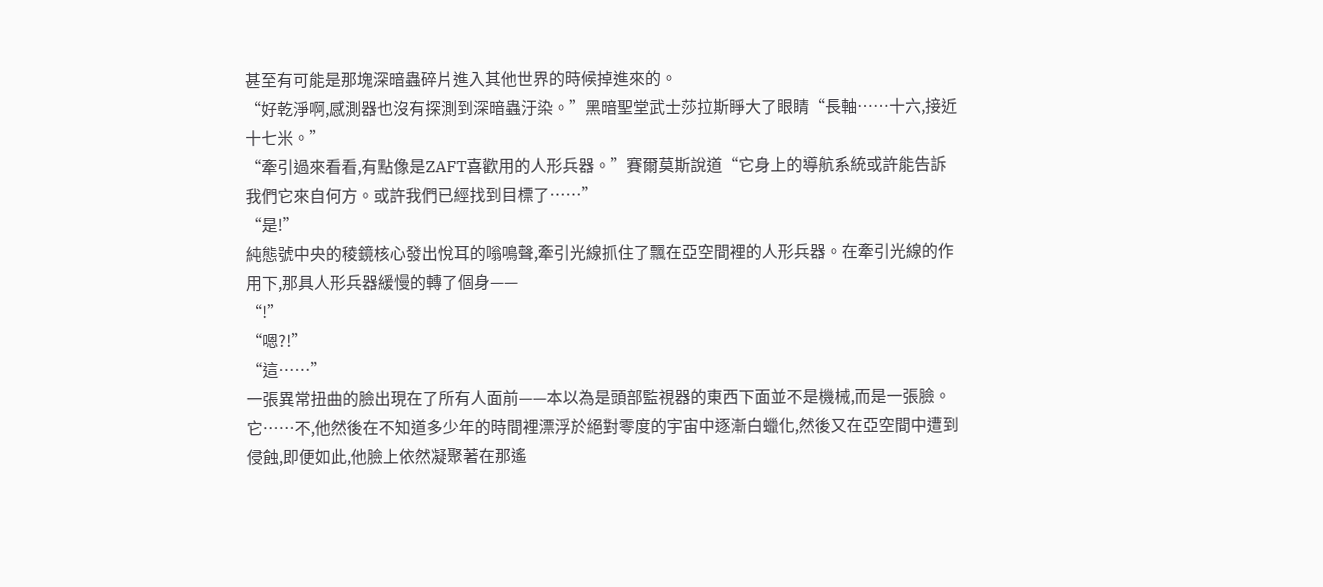甚至有可能是那塊深暗蟲碎片進入其他世界的時候掉進來的。
“好乾淨啊,感測器也沒有探測到深暗蟲汙染。”黑暗聖堂武士莎拉斯睜大了眼睛“長軸……十六,接近十七米。”
“牽引過來看看,有點像是ZAFT喜歡用的人形兵器。”賽爾莫斯說道“它身上的導航系統或許能告訴我們它來自何方。或許我們已經找到目標了……”
“是!”
純態號中央的稜鏡核心發出悅耳的嗡鳴聲,牽引光線抓住了飄在亞空間裡的人形兵器。在牽引光線的作用下,那具人形兵器緩慢的轉了個身——
“!”
“嗯?!”
“這……”
一張異常扭曲的臉出現在了所有人面前——本以為是頭部監視器的東西下面並不是機械,而是一張臉。它……不,他然後在不知道多少年的時間裡漂浮於絕對零度的宇宙中逐漸白蠟化,然後又在亞空間中遭到侵蝕,即便如此,他臉上依然凝聚著在那遙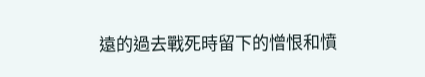遠的過去戰死時留下的憎恨和憤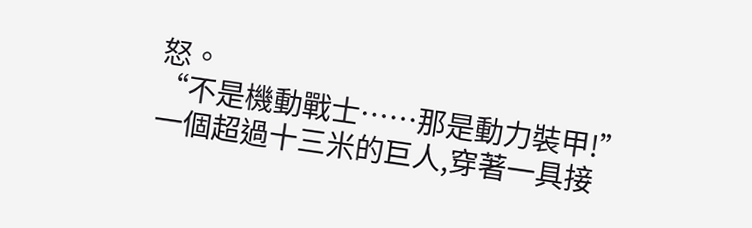怒。
“不是機動戰士……那是動力裝甲!”
一個超過十三米的巨人,穿著一具接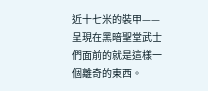近十七米的裝甲——呈現在黑暗聖堂武士們面前的就是這樣一個離奇的東西。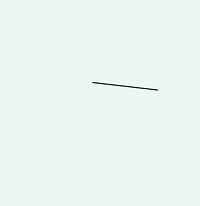———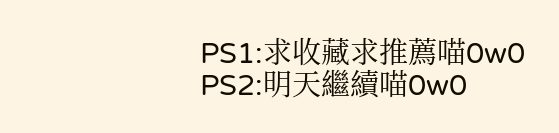PS1:求收藏求推薦喵0w0
PS2:明天繼續喵0w0